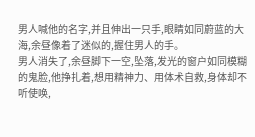男人喊他的名字,并且伸出一只手,眼睛如同蔚蓝的大海,余昼像着了迷似的,握住男人的手。
男人消失了,余昼脚下一空,坠落,发光的窗户如同模糊的鬼脸,他挣扎着,想用精神力、用体术自救,身体却不听使唤,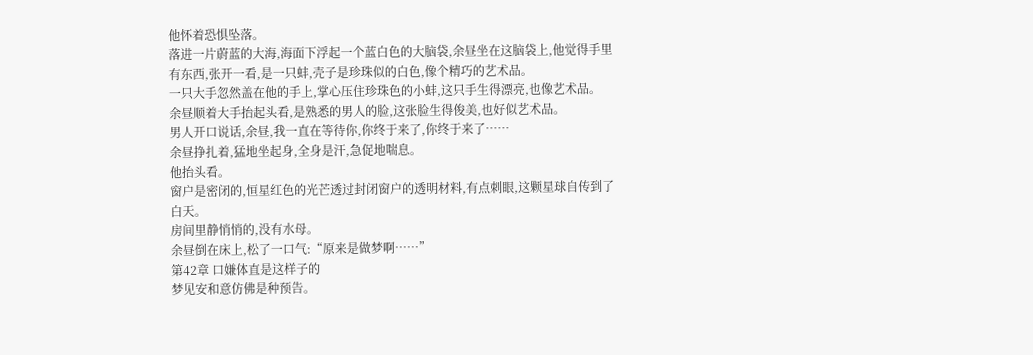他怀着恐惧坠落。
落进一片蔚蓝的大海,海面下浮起一个蓝白色的大脑袋,余昼坐在这脑袋上,他觉得手里有东西,张开一看,是一只蚌,壳子是珍珠似的白色,像个精巧的艺术品。
一只大手忽然盖在他的手上,掌心压住珍珠色的小蚌,这只手生得漂亮,也像艺术品。
余昼顺着大手抬起头看,是熟悉的男人的脸,这张脸生得俊美,也好似艺术品。
男人开口说话,余昼,我一直在等待你,你终于来了,你终于来了……
余昼挣扎着,猛地坐起身,全身是汗,急促地喘息。
他抬头看。
窗户是密闭的,恒星红色的光芒透过封闭窗户的透明材料,有点刺眼,这颗星球自传到了白天。
房间里静悄悄的,没有水母。
余昼倒在床上,松了一口气:“原来是做梦啊……”
第42章 口嫌体直是这样子的
梦见安和意仿佛是种预告。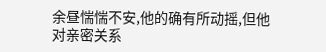余昼惴惴不安,他的确有所动摇,但他对亲密关系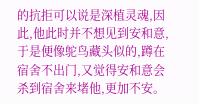的抗拒可以说是深植灵魂,因此,他此时并不想见到安和意,于是便像鸵鸟藏头似的,蹲在宿舍不出门,又觉得安和意会杀到宿舍来堵他,更加不安。